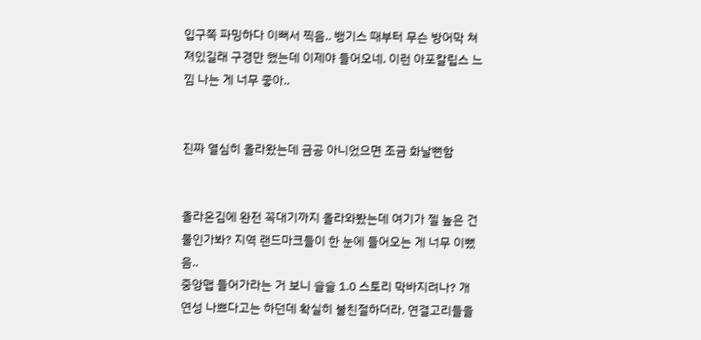입구쪽 파밍하다 이뻐서 찍음.. 뱅기스 때부터 무슨 방어막 쳐져있길래 구경만 했는데 이제야 들어오네. 이런 아포칼립스 느낌 나는 게 너무 좋아..


진짜 열심히 올라왔는데 금공 아니었으면 조금 화날뻔함


올라온김에 완전 꼭대기까지 올라와봤는데 여기가 젤 높은 건물인가봐? 지역 랜드마크들이 한 눈에 들어오는 게 너무 이뻤음..
중앙맵 들어가라는 거 보니 슬슬 1.0 스토리 막바지려나? 개연성 나쁘다고는 하던데 확실히 불친절하더라. 연결고리들을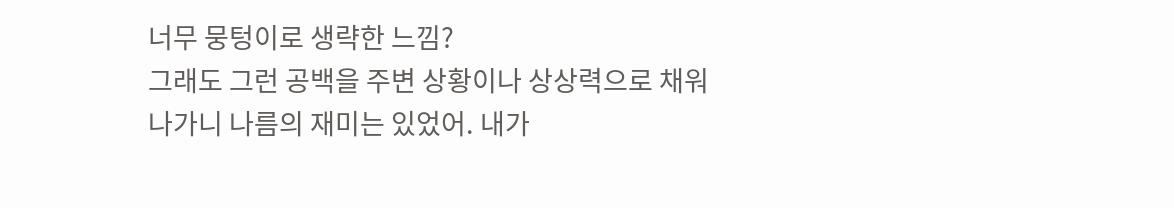너무 뭉텅이로 생략한 느낌?
그래도 그런 공백을 주변 상황이나 상상력으로 채워나가니 나름의 재미는 있었어. 내가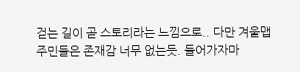걷는 길이 곧 스토리라는 느낌으로.. 다만 겨울맵 주민들은 존재감 너무 없는듯. 들어가자마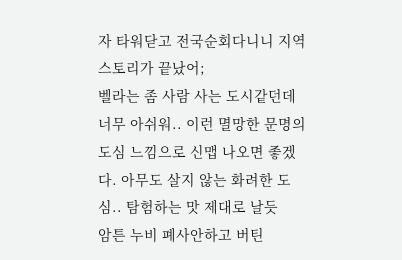자 타워닫고 전국순회다니니 지역 스토리가 끝났어;
벨라는 좀 사람 사는 도시같던데 너무 아쉬워.. 이런 멸망한 문명의 도심 느낌으로 신맵 나오면 좋겠다. 아무도 살지 않는 화려한 도심.. 탐험하는 맛 제대로 날듯
암튼 누비 폐사안하고 버틴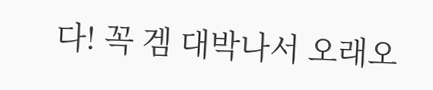다! 꼭 겜 대박나서 오래오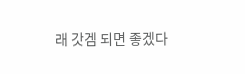래 갓겜 되면 좋겠다